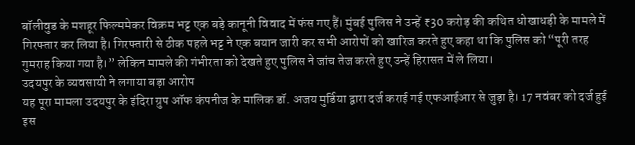बॉलीवुड के मशहूर फिल्ममेकर विक्रम भट्ट एक बड़े कानूनी विवाद में फंस गए हैं। मुंबई पुलिस ने उन्हें ₹30 करोड़ की कथित धोखाधड़ी के मामले में गिरफ्तार कर लिया है। गिरफ्तारी से ठीक पहले भट्ट ने एक बयान जारी कर सभी आरोपों को खारिज करते हुए कहा था कि पुलिस को “पूरी तरह गुमराह किया गया है।” लेकिन मामले की गंभीरता को देखते हुए पुलिस ने जांच तेज करते हुए उन्हें हिरासत में ले लिया।
उदयपुर के व्यवसायी ने लगाया बड़ा आरोप
यह पूरा मामला उदयपुर के इंदिरा ग्रुप ऑफ कंपनीज के मालिक डॉ. अजय मुर्डिया द्वारा दर्ज कराई गई एफआईआर से जुड़ा है। 17 नवंबर को दर्ज हुई इस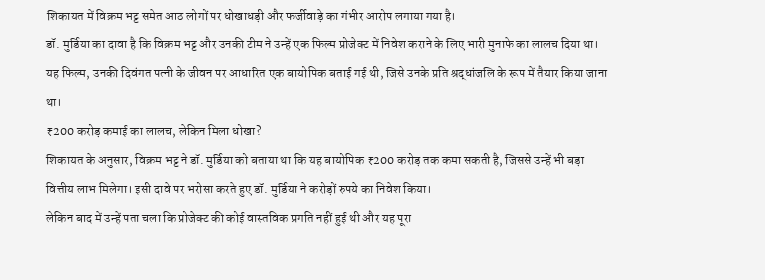शिकायत में विक्रम भट्ट समेत आठ लोगों पर धोखाधड़ी और फर्जीवाड़े का गंभीर आरोप लगाया गया है।
डॉ. मुर्डिया का दावा है कि विक्रम भट्ट और उनकी टीम ने उन्हें एक फिल्म प्रोजेक्ट में निवेश कराने के लिए भारी मुनाफे का लालच दिया था। यह फिल्म, उनकी दिवंगत पत्नी के जीवन पर आधारित एक बायोपिक बताई गई थी, जिसे उनके प्रति श्रद्धांजलि के रूप में तैयार किया जाना था।
₹200 करोड़ कमाई का लालच, लेकिन मिला धोखा?
शिकायत के अनुसार, विक्रम भट्ट ने डॉ. मुर्डिया को बताया था कि यह बायोपिक ₹200 करोड़ तक कमा सकती है, जिससे उन्हें भी बड़ा वित्तीय लाभ मिलेगा। इसी दावे पर भरोसा करते हुए डॉ. मुर्डिया ने करोड़ों रुपये का निवेश किया।
लेकिन बाद में उन्हें पता चला कि प्रोजेक्ट की कोई वास्तविक प्रगति नहीं हुई थी और यह पूरा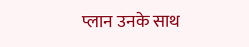प्लान उनके साथ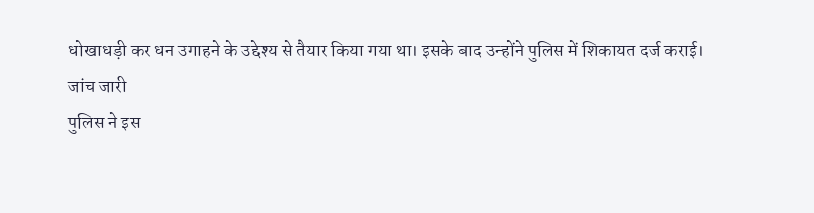धोखाधड़ी कर धन उगाहने के उद्देश्य से तैयार किया गया था। इसके बाद उन्होंने पुलिस में शिकायत दर्ज कराई।
जांच जारी
पुलिस ने इस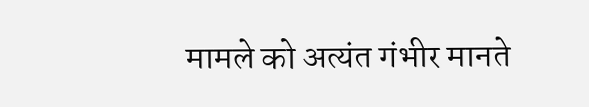मामले को अत्यंत गंभीर मानते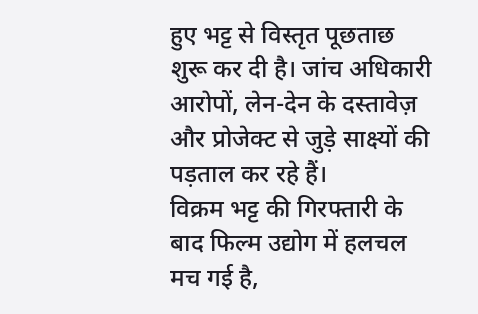हुए भट्ट से विस्तृत पूछताछ शुरू कर दी है। जांच अधिकारी आरोपों, लेन-देन के दस्तावेज़ और प्रोजेक्ट से जुड़े साक्ष्यों की पड़ताल कर रहे हैं।
विक्रम भट्ट की गिरफ्तारी के बाद फिल्म उद्योग में हलचल मच गई है,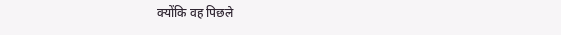क्योंकि वह पिछले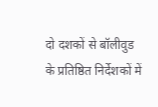दो दशकों से बॉलीवुड के प्रतिष्ठित निर्देशकों में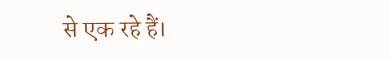से एक रहे हैं।